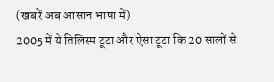(खबरें अब आसान भाषा में)
2005 में ये तिलिस्म टूटा और ऐसा टूटा कि 20 सालों से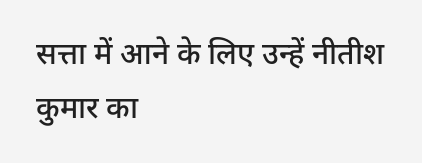सत्ता में आने के लिए उन्हें नीतीश कुमार का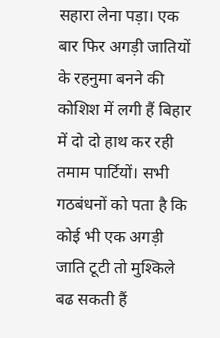सहारा लेना पड़ा। एक बार फिर अगड़ी जातियों के रहनुमा बनने की कोशिश में लगी हैं बिहार में दो दो हाथ कर रही तमाम पार्टियों। सभी गठबंधनों को पता है कि कोई भी एक अगड़ी जाति टूटी तो मुश्किले बढ सकती हैं